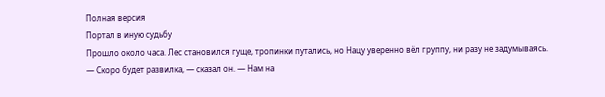Полная версия
Портал в иную судьбу
Прошло около часа. Лес становился гуще, тропинки путались, но Нацу уверенно вёл группу, ни разу не задумываясь.
— Скоро будет развилка, — сказал он. — Нам на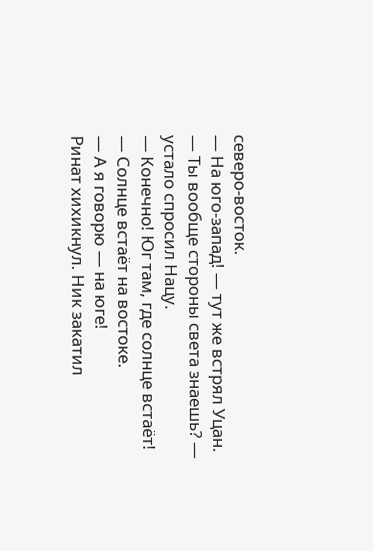северо-восток.
— На юго-запад! — тут же встрял Уцан.
— Ты вообще стороны света знаешь? — устало спросил Нацу.
— Конечно! Юг там, где солнце встаёт!
— Солнце встаёт на востоке.
— А я говорю — на юге!
Ринат хихикнул. Ник закатил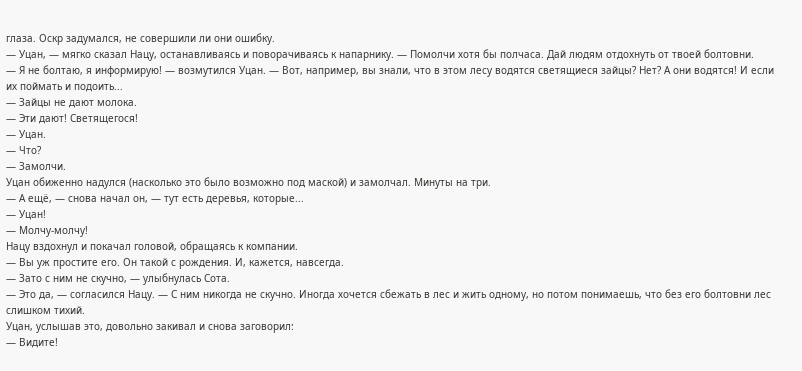глаза. Оскр задумался, не совершили ли они ошибку.
— Уцан, — мягко сказал Нацу, останавливаясь и поворачиваясь к напарнику. — Помолчи хотя бы полчаса. Дай людям отдохнуть от твоей болтовни.
— Я не болтаю, я информирую! — возмутился Уцан. — Вот, например, вы знали, что в этом лесу водятся светящиеся зайцы? Нет? А они водятся! И если их поймать и подоить...
— Зайцы не дают молока.
— Эти дают! Светящегося!
— Уцан.
— Что?
— Замолчи.
Уцан обиженно надулся (насколько это было возможно под маской) и замолчал. Минуты на три.
— А ещё, — снова начал он, — тут есть деревья, которые...
— Уцан!
— Молчу-молчу!
Нацу вздохнул и покачал головой, обращаясь к компании.
— Вы уж простите его. Он такой с рождения. И, кажется, навсегда.
— Зато с ним не скучно, — улыбнулась Сота.
— Это да, — согласился Нацу. — С ним никогда не скучно. Иногда хочется сбежать в лес и жить одному, но потом понимаешь, что без его болтовни лес слишком тихий.
Уцан, услышав это, довольно закивал и снова заговорил:
— Видите!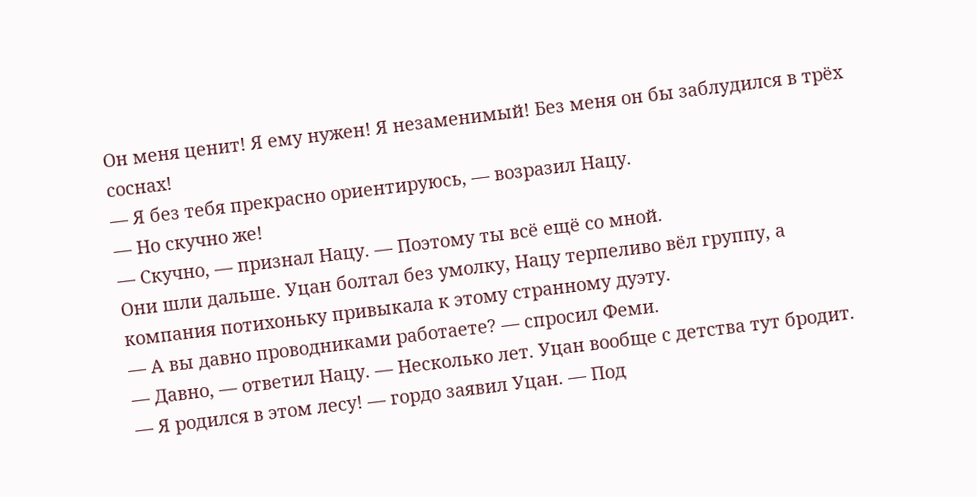Он меня ценит! Я ему нужен! Я незаменимый! Без меня он бы заблудился в трёх соснах!
— Я без тебя прекрасно ориентируюсь, — возразил Нацу.
— Но скучно же!
— Скучно, — признал Нацу. — Поэтому ты всё ещё со мной.
Они шли дальше. Уцан болтал без умолку, Нацу терпеливо вёл группу, а компания потихоньку привыкала к этому странному дуэту.
— А вы давно проводниками работаете? — спросил Феми.
— Давно, — ответил Нацу. — Несколько лет. Уцан вообще с детства тут бродит.
— Я родился в этом лесу! — гордо заявил Уцан. — Под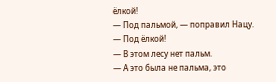ёлкой!
— Под пальмой, — поправил Нацу.
— Под ёлкой!
— В этом лесу нет пальм.
— А это была не пальма, это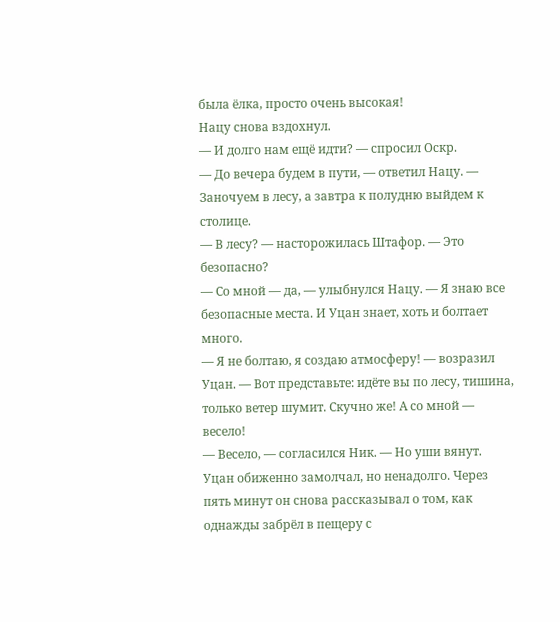была ёлка, просто очень высокая!
Нацу снова вздохнул.
— И долго нам ещё идти? — спросил Оскр.
— До вечера будем в пути, — ответил Нацу. — Заночуем в лесу, а завтра к полудню выйдем к столице.
— В лесу? — насторожилась Штафор. — Это безопасно?
— Со мной — да, — улыбнулся Нацу. — Я знаю все безопасные места. И Уцан знает, хоть и болтает много.
— Я не болтаю, я создаю атмосферу! — возразил Уцан. — Вот представьте: идёте вы по лесу, тишина, только ветер шумит. Скучно же! А со мной — весело!
— Весело, — согласился Ник. — Но уши вянут.
Уцан обиженно замолчал, но ненадолго. Через пять минут он снова рассказывал о том, как однажды забрёл в пещеру с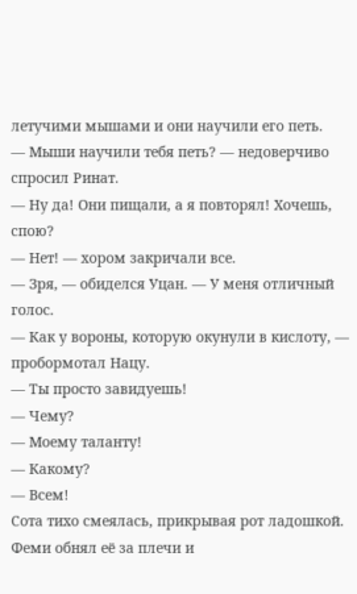летучими мышами и они научили его петь.
— Мыши научили тебя петь? — недоверчиво спросил Ринат.
— Ну да! Они пищали, а я повторял! Хочешь, спою?
— Нет! — хором закричали все.
— Зря, — обиделся Уцан. — У меня отличный голос.
— Как у вороны, которую окунули в кислоту, — пробормотал Нацу.
— Ты просто завидуешь!
— Чему?
— Моему таланту!
— Какому?
— Всем!
Сота тихо смеялась, прикрывая рот ладошкой. Феми обнял её за плечи и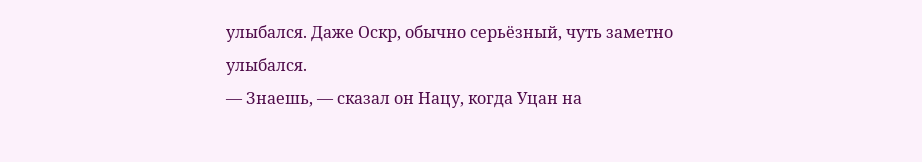улыбался. Даже Оскр, обычно серьёзный, чуть заметно улыбался.
— Знаешь, — сказал он Нацу, когда Уцан на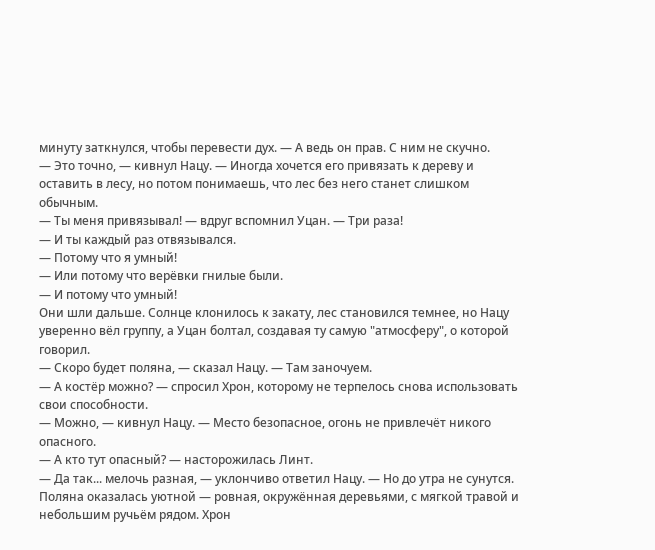минуту заткнулся, чтобы перевести дух. — А ведь он прав. С ним не скучно.
— Это точно, — кивнул Нацу. — Иногда хочется его привязать к дереву и оставить в лесу, но потом понимаешь, что лес без него станет слишком обычным.
— Ты меня привязывал! — вдруг вспомнил Уцан. — Три раза!
— И ты каждый раз отвязывался.
— Потому что я умный!
— Или потому что верёвки гнилые были.
— И потому что умный!
Они шли дальше. Солнце клонилось к закату, лес становился темнее, но Нацу уверенно вёл группу, а Уцан болтал, создавая ту самую "атмосферу", о которой говорил.
— Скоро будет поляна, — сказал Нацу. — Там заночуем.
— А костёр можно? — спросил Хрон, которому не терпелось снова использовать свои способности.
— Можно, — кивнул Нацу. — Место безопасное, огонь не привлечёт никого опасного.
— А кто тут опасный? — насторожилась Линт.
— Да так... мелочь разная, — уклончиво ответил Нацу. — Но до утра не сунутся.
Поляна оказалась уютной — ровная, окружённая деревьями, с мягкой травой и небольшим ручьём рядом. Хрон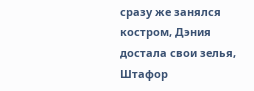сразу же занялся костром, Дэния достала свои зелья, Штафор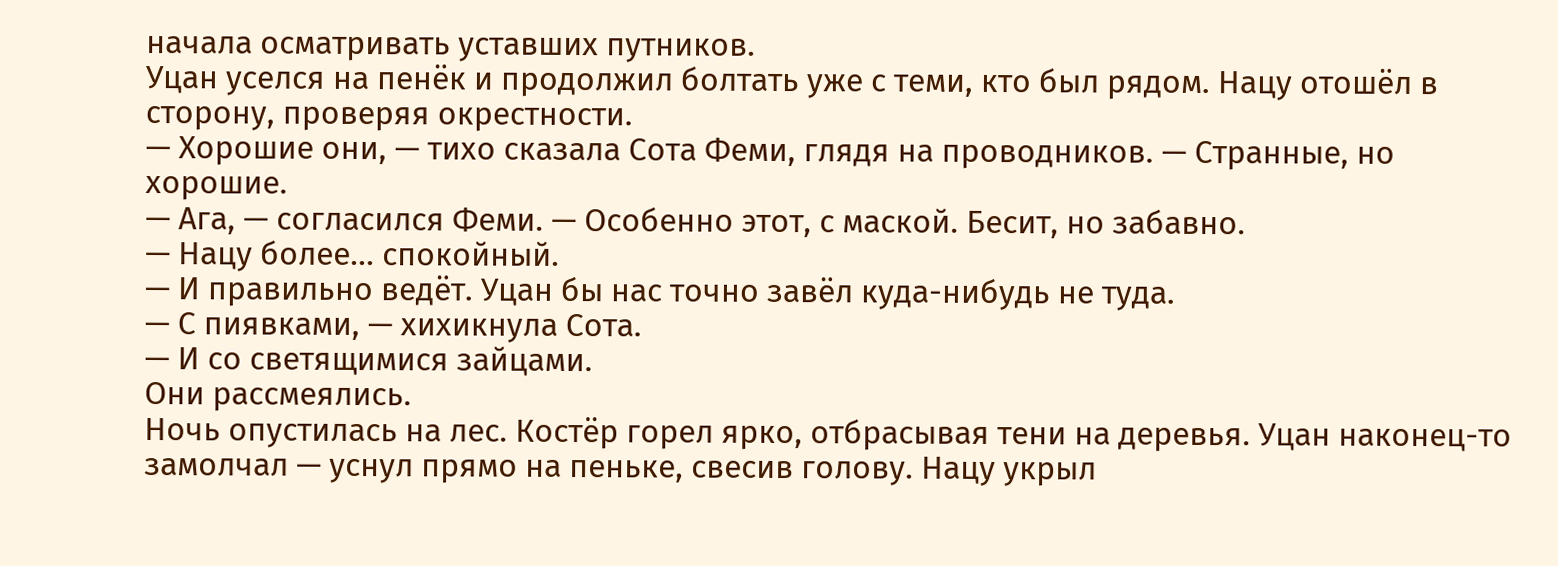начала осматривать уставших путников.
Уцан уселся на пенёк и продолжил болтать уже с теми, кто был рядом. Нацу отошёл в сторону, проверяя окрестности.
— Хорошие они, — тихо сказала Сота Феми, глядя на проводников. — Странные, но хорошие.
— Ага, — согласился Феми. — Особенно этот, с маской. Бесит, но забавно.
— Нацу более... спокойный.
— И правильно ведёт. Уцан бы нас точно завёл куда-нибудь не туда.
— С пиявками, — хихикнула Сота.
— И со светящимися зайцами.
Они рассмеялись.
Ночь опустилась на лес. Костёр горел ярко, отбрасывая тени на деревья. Уцан наконец-то замолчал — уснул прямо на пеньке, свесив голову. Нацу укрыл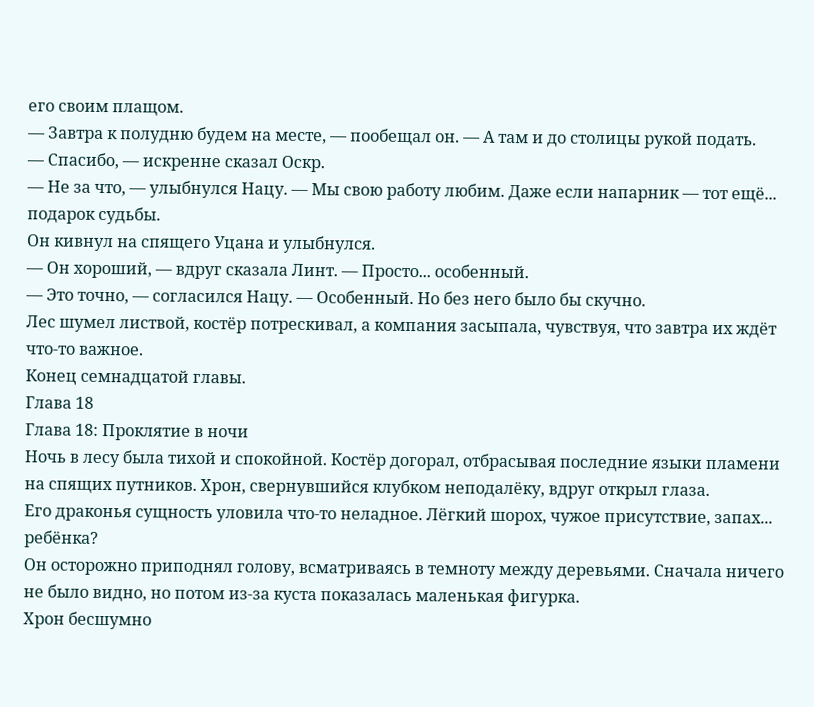его своим плащом.
— Завтра к полудню будем на месте, — пообещал он. — А там и до столицы рукой подать.
— Спасибо, — искренне сказал Оскр.
— Не за что, — улыбнулся Нацу. — Мы свою работу любим. Даже если напарник — тот ещё... подарок судьбы.
Он кивнул на спящего Уцана и улыбнулся.
— Он хороший, — вдруг сказала Линт. — Просто... особенный.
— Это точно, — согласился Нацу. — Особенный. Но без него было бы скучно.
Лес шумел листвой, костёр потрескивал, а компания засыпала, чувствуя, что завтра их ждёт что-то важное.
Конец семнадцатой главы.
Глава 18
Глава 18: Проклятие в ночи
Ночь в лесу была тихой и спокойной. Костёр догорал, отбрасывая последние языки пламени на спящих путников. Хрон, свернувшийся клубком неподалёку, вдруг открыл глаза.
Его драконья сущность уловила что-то неладное. Лёгкий шорох, чужое присутствие, запах... ребёнка?
Он осторожно приподнял голову, всматриваясь в темноту между деревьями. Сначала ничего не было видно, но потом из-за куста показалась маленькая фигурка.
Хрон бесшумно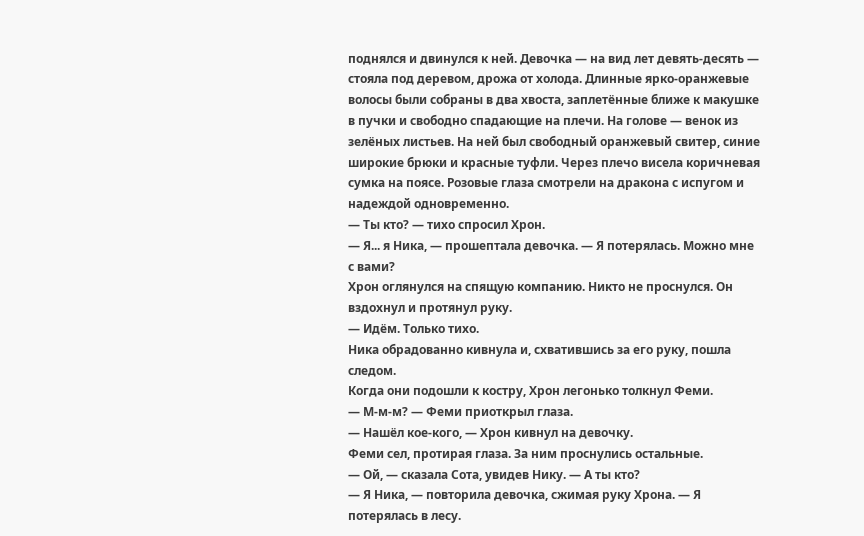поднялся и двинулся к ней. Девочка — на вид лет девять-десять — стояла под деревом, дрожа от холода. Длинные ярко-оранжевые волосы были собраны в два хвоста, заплетённые ближе к макушке в пучки и свободно спадающие на плечи. На голове — венок из зелёных листьев. На ней был свободный оранжевый свитер, синие широкие брюки и красные туфли. Через плечо висела коричневая сумка на поясе. Розовые глаза смотрели на дракона с испугом и надеждой одновременно.
— Ты кто? — тихо спросил Хрон.
— Я... я Ника, — прошептала девочка. — Я потерялась. Можно мне с вами?
Хрон оглянулся на спящую компанию. Никто не проснулся. Он вздохнул и протянул руку.
— Идём. Только тихо.
Ника обрадованно кивнула и, схватившись за его руку, пошла следом.
Когда они подошли к костру, Хрон легонько толкнул Феми.
— М-м-м? — Феми приоткрыл глаза.
— Нашёл кое-кого, — Хрон кивнул на девочку.
Феми сел, протирая глаза. За ним проснулись остальные.
— Ой, — сказала Сота, увидев Нику. — А ты кто?
— Я Ника, — повторила девочка, сжимая руку Хрона. — Я потерялась в лесу.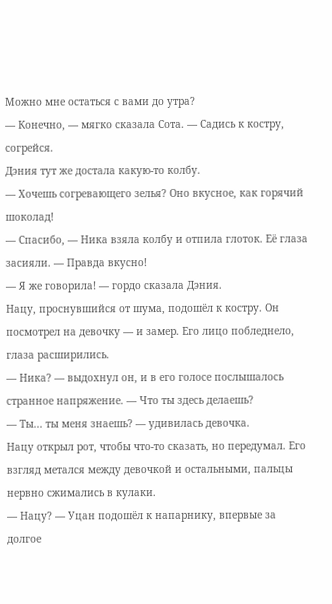Можно мне остаться с вами до утра?
— Конечно, — мягко сказала Сота. — Садись к костру, согрейся.
Дэния тут же достала какую-то колбу.
— Хочешь согревающего зелья? Оно вкусное, как горячий шоколад!
— Спасибо, — Ника взяла колбу и отпила глоток. Её глаза засияли. — Правда вкусно!
— Я же говорила! — гордо сказала Дэния.
Нацу, проснувшийся от шума, подошёл к костру. Он посмотрел на девочку — и замер. Его лицо побледнело, глаза расширились.
— Ника? — выдохнул он, и в его голосе послышалось странное напряжение. — Что ты здесь делаешь?
— Ты... ты меня знаешь? — удивилась девочка.
Нацу открыл рот, чтобы что-то сказать, но передумал. Его взгляд метался между девочкой и остальными, пальцы нервно сжимались в кулаки.
— Нацу? — Уцан подошёл к напарнику, впервые за долгое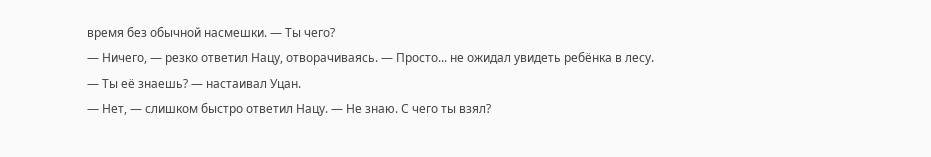время без обычной насмешки. — Ты чего?
— Ничего, — резко ответил Нацу, отворачиваясь. — Просто... не ожидал увидеть ребёнка в лесу.
— Ты её знаешь? — настаивал Уцан.
— Нет, — слишком быстро ответил Нацу. — Не знаю. С чего ты взял?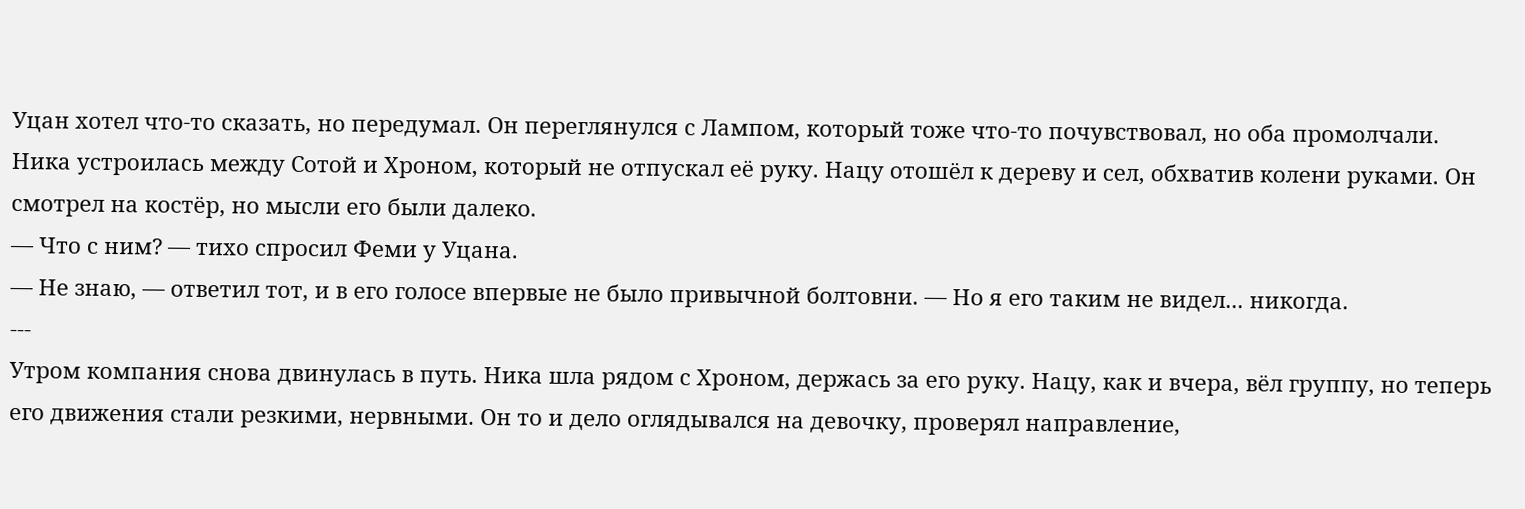Уцан хотел что-то сказать, но передумал. Он переглянулся с Лампом, который тоже что-то почувствовал, но оба промолчали.
Ника устроилась между Сотой и Хроном, который не отпускал её руку. Нацу отошёл к дереву и сел, обхватив колени руками. Он смотрел на костёр, но мысли его были далеко.
— Что с ним? — тихо спросил Феми у Уцана.
— Не знаю, — ответил тот, и в его голосе впервые не было привычной болтовни. — Но я его таким не видел... никогда.
---
Утром компания снова двинулась в путь. Ника шла рядом с Хроном, держась за его руку. Нацу, как и вчера, вёл группу, но теперь его движения стали резкими, нервными. Он то и дело оглядывался на девочку, проверял направление,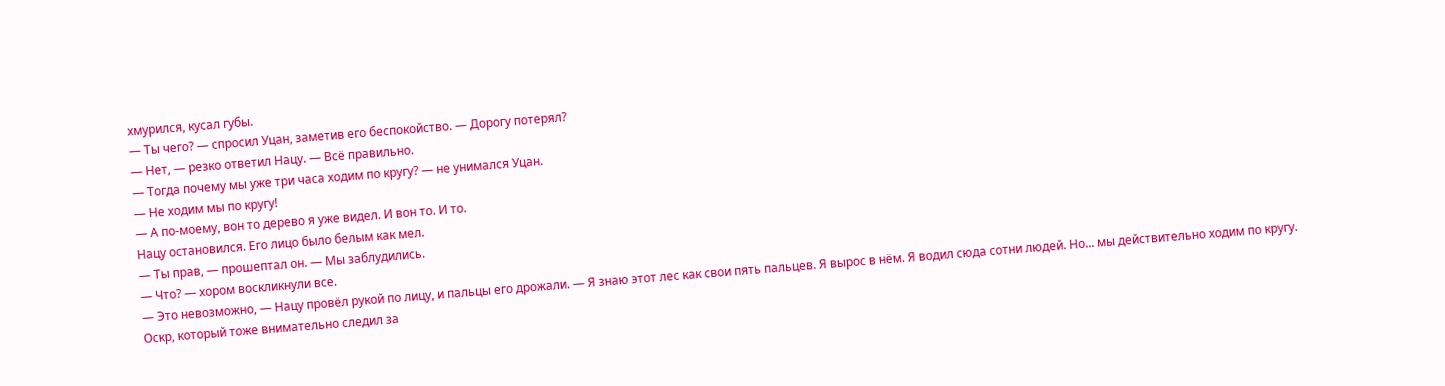хмурился, кусал губы.
— Ты чего? — спросил Уцан, заметив его беспокойство. — Дорогу потерял?
— Нет, — резко ответил Нацу. — Всё правильно.
— Тогда почему мы уже три часа ходим по кругу? — не унимался Уцан.
— Не ходим мы по кругу!
— А по-моему, вон то дерево я уже видел. И вон то. И то.
Нацу остановился. Его лицо было белым как мел.
— Ты прав, — прошептал он. — Мы заблудились.
— Что? — хором воскликнули все.
— Это невозможно, — Нацу провёл рукой по лицу, и пальцы его дрожали. — Я знаю этот лес как свои пять пальцев. Я вырос в нём. Я водил сюда сотни людей. Но... мы действительно ходим по кругу.
Оскр, который тоже внимательно следил за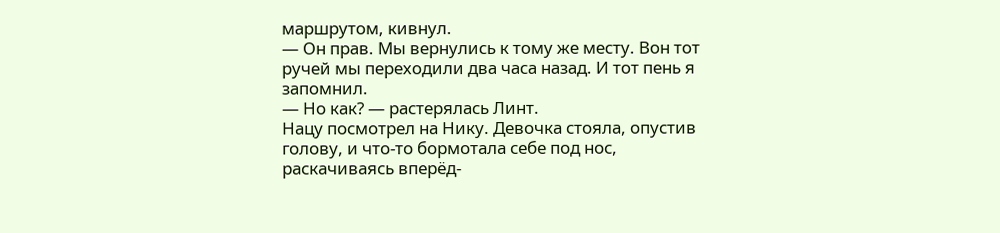маршрутом, кивнул.
— Он прав. Мы вернулись к тому же месту. Вон тот ручей мы переходили два часа назад. И тот пень я запомнил.
— Но как? — растерялась Линт.
Нацу посмотрел на Нику. Девочка стояла, опустив голову, и что-то бормотала себе под нос, раскачиваясь вперёд-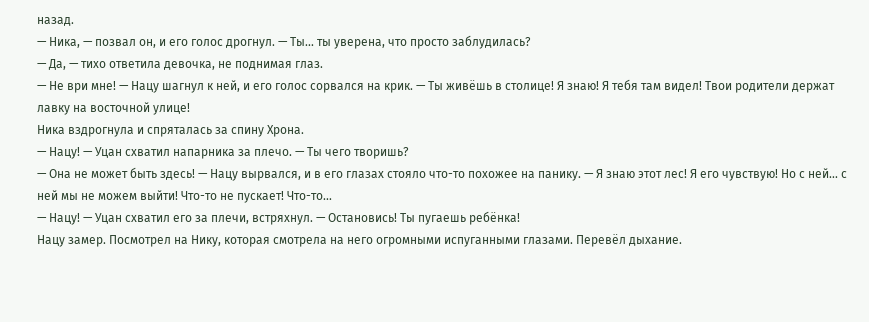назад.
— Ника, — позвал он, и его голос дрогнул. — Ты... ты уверена, что просто заблудилась?
— Да, — тихо ответила девочка, не поднимая глаз.
— Не ври мне! — Нацу шагнул к ней, и его голос сорвался на крик. — Ты живёшь в столице! Я знаю! Я тебя там видел! Твои родители держат лавку на восточной улице!
Ника вздрогнула и спряталась за спину Хрона.
— Нацу! — Уцан схватил напарника за плечо. — Ты чего творишь?
— Она не может быть здесь! — Нацу вырвался, и в его глазах стояло что-то похожее на панику. — Я знаю этот лес! Я его чувствую! Но с ней... с ней мы не можем выйти! Что-то не пускает! Что-то...
— Нацу! — Уцан схватил его за плечи, встряхнул. — Остановись! Ты пугаешь ребёнка!
Нацу замер. Посмотрел на Нику, которая смотрела на него огромными испуганными глазами. Перевёл дыхание.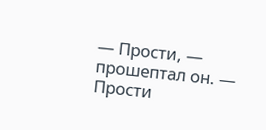— Прости, — прошептал он. — Прости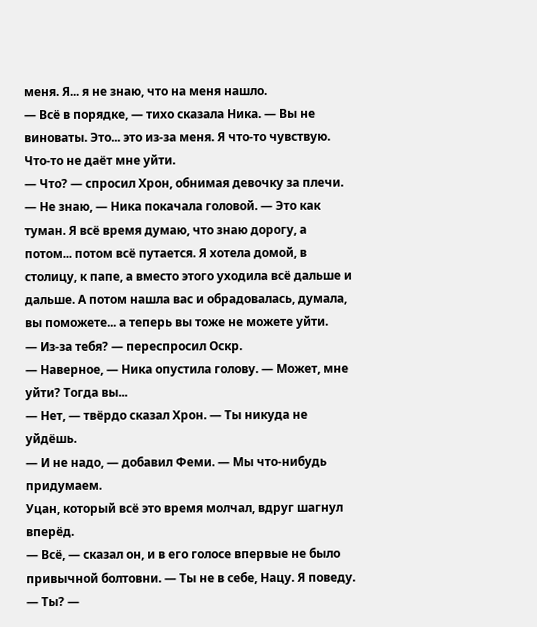меня. Я... я не знаю, что на меня нашло.
— Всё в порядке, — тихо сказала Ника. — Вы не виноваты. Это... это из-за меня. Я что-то чувствую. Что-то не даёт мне уйти.
— Что? — спросил Хрон, обнимая девочку за плечи.
— Не знаю, — Ника покачала головой. — Это как туман. Я всё время думаю, что знаю дорогу, а потом... потом всё путается. Я хотела домой, в столицу, к папе, а вместо этого уходила всё дальше и дальше. А потом нашла вас и обрадовалась, думала, вы поможете... а теперь вы тоже не можете уйти.
— Из-за тебя? — переспросил Оскр.
— Наверное, — Ника опустила голову. — Может, мне уйти? Тогда вы...
— Нет, — твёрдо сказал Хрон. — Ты никуда не уйдёшь.
— И не надо, — добавил Феми. — Мы что-нибудь придумаем.
Уцан, который всё это время молчал, вдруг шагнул вперёд.
— Всё, — сказал он, и в его голосе впервые не было привычной болтовни. — Ты не в себе, Нацу. Я поведу.
— Ты? —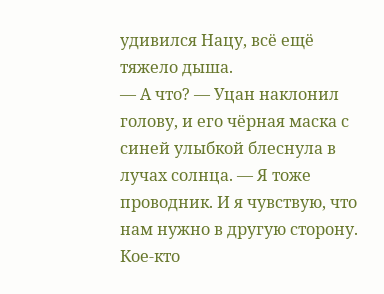удивился Нацу, всё ещё тяжело дыша.
— А что? — Уцан наклонил голову, и его чёрная маска с синей улыбкой блеснула в лучах солнца. — Я тоже проводник. И я чувствую, что нам нужно в другую сторону. Кое-кто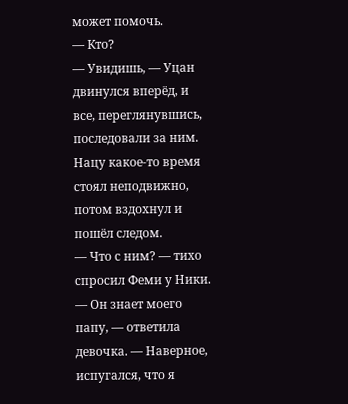может помочь.
— Кто?
— Увидишь, — Уцан двинулся вперёд, и все, переглянувшись, последовали за ним.
Нацу какое-то время стоял неподвижно, потом вздохнул и пошёл следом.
— Что с ним? — тихо спросил Феми у Ники.
— Он знает моего папу, — ответила девочка. — Наверное, испугался, что я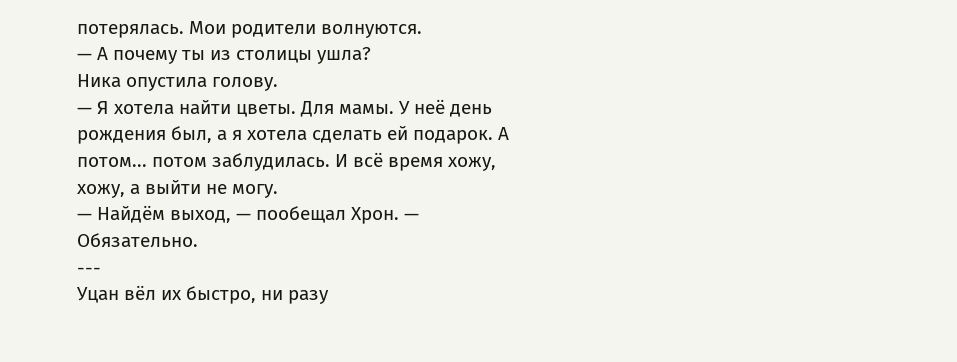потерялась. Мои родители волнуются.
— А почему ты из столицы ушла?
Ника опустила голову.
— Я хотела найти цветы. Для мамы. У неё день рождения был, а я хотела сделать ей подарок. А потом... потом заблудилась. И всё время хожу, хожу, а выйти не могу.
— Найдём выход, — пообещал Хрон. — Обязательно.
---
Уцан вёл их быстро, ни разу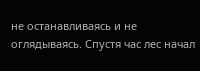не останавливаясь и не оглядываясь. Спустя час лес начал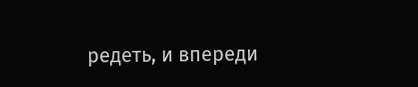редеть, и впереди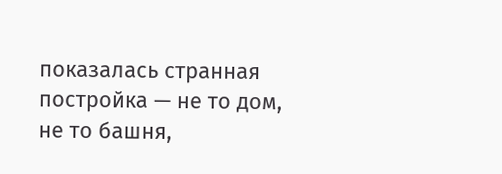показалась странная постройка — не то дом, не то башня,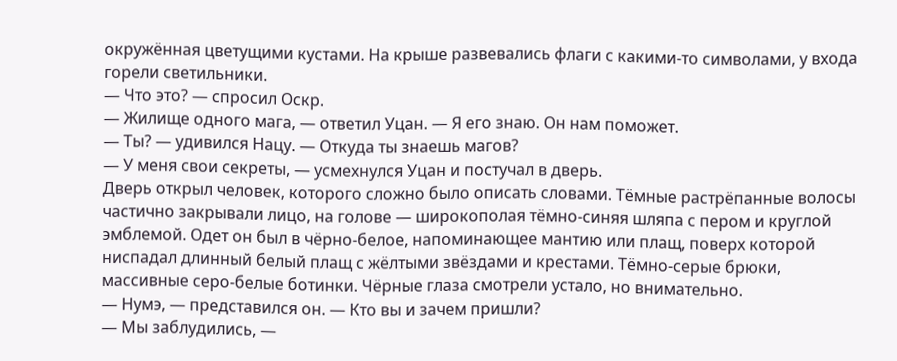окружённая цветущими кустами. На крыше развевались флаги с какими-то символами, у входа горели светильники.
— Что это? — спросил Оскр.
— Жилище одного мага, — ответил Уцан. — Я его знаю. Он нам поможет.
— Ты? — удивился Нацу. — Откуда ты знаешь магов?
— У меня свои секреты, — усмехнулся Уцан и постучал в дверь.
Дверь открыл человек, которого сложно было описать словами. Тёмные растрёпанные волосы частично закрывали лицо, на голове — широкополая тёмно-синяя шляпа с пером и круглой эмблемой. Одет он был в чёрно-белое, напоминающее мантию или плащ, поверх которой ниспадал длинный белый плащ с жёлтыми звёздами и крестами. Тёмно-серые брюки, массивные серо-белые ботинки. Чёрные глаза смотрели устало, но внимательно.
— Нумэ, — представился он. — Кто вы и зачем пришли?
— Мы заблудились, —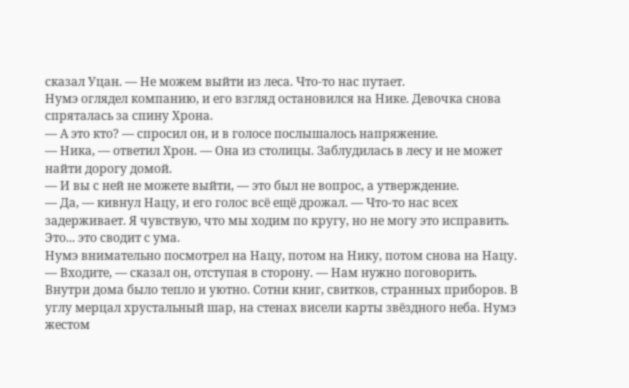сказал Уцан. — Не можем выйти из леса. Что-то нас путает.
Нумэ оглядел компанию, и его взгляд остановился на Нике. Девочка снова спряталась за спину Хрона.
— А это кто? — спросил он, и в голосе послышалось напряжение.
— Ника, — ответил Хрон. — Она из столицы. Заблудилась в лесу и не может найти дорогу домой.
— И вы с ней не можете выйти, — это был не вопрос, а утверждение.
— Да, — кивнул Нацу, и его голос всё ещё дрожал. — Что-то нас всех задерживает. Я чувствую, что мы ходим по кругу, но не могу это исправить. Это... это сводит с ума.
Нумэ внимательно посмотрел на Нацу, потом на Нику, потом снова на Нацу.
— Входите, — сказал он, отступая в сторону. — Нам нужно поговорить.
Внутри дома было тепло и уютно. Сотни книг, свитков, странных приборов. В углу мерцал хрустальный шар, на стенах висели карты звёздного неба. Нумэ жестом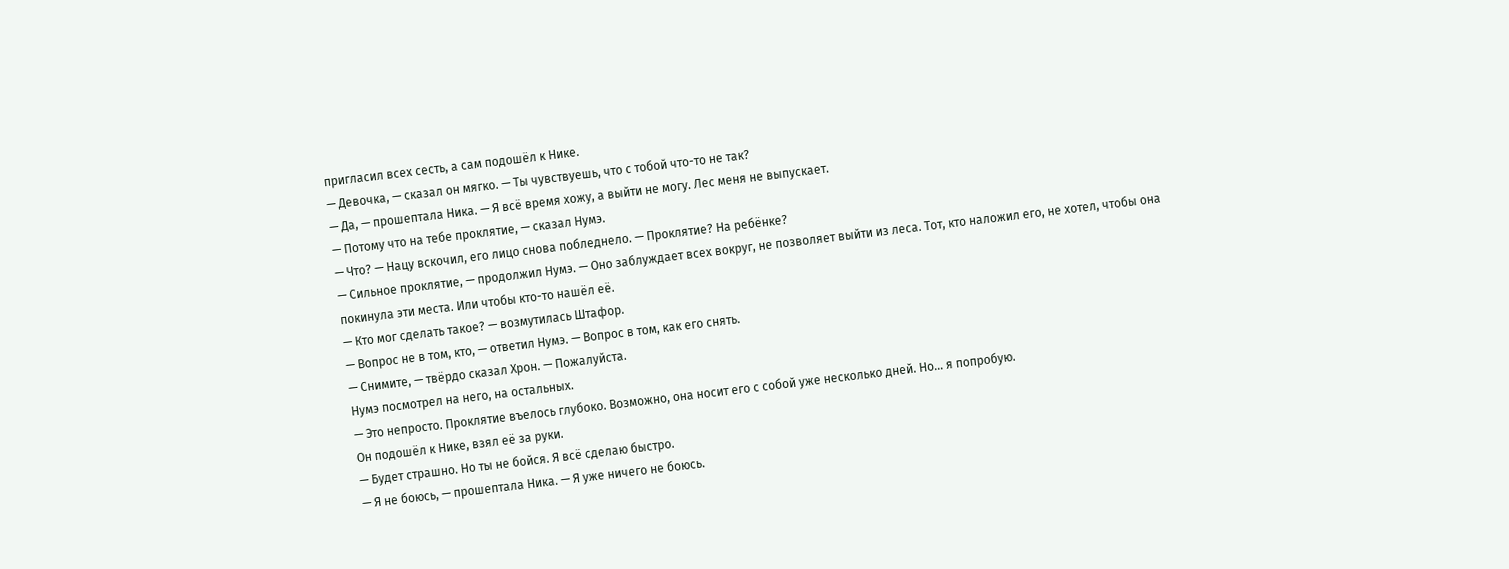пригласил всех сесть, а сам подошёл к Нике.
— Девочка, — сказал он мягко. — Ты чувствуешь, что с тобой что-то не так?
— Да, — прошептала Ника. — Я всё время хожу, а выйти не могу. Лес меня не выпускает.
— Потому что на тебе проклятие, — сказал Нумэ.
— Что? — Нацу вскочил, его лицо снова побледнело. — Проклятие? На ребёнке?
— Сильное проклятие, — продолжил Нумэ. — Оно заблуждает всех вокруг, не позволяет выйти из леса. Тот, кто наложил его, не хотел, чтобы она покинула эти места. Или чтобы кто-то нашёл её.
— Кто мог сделать такое? — возмутилась Штафор.
— Вопрос не в том, кто, — ответил Нумэ. — Вопрос в том, как его снять.
— Снимите, — твёрдо сказал Хрон. — Пожалуйста.
Нумэ посмотрел на него, на остальных.
— Это непросто. Проклятие въелось глубоко. Возможно, она носит его с собой уже несколько дней. Но... я попробую.
Он подошёл к Нике, взял её за руки.
— Будет страшно. Но ты не бойся. Я всё сделаю быстро.
— Я не боюсь, — прошептала Ника. — Я уже ничего не боюсь.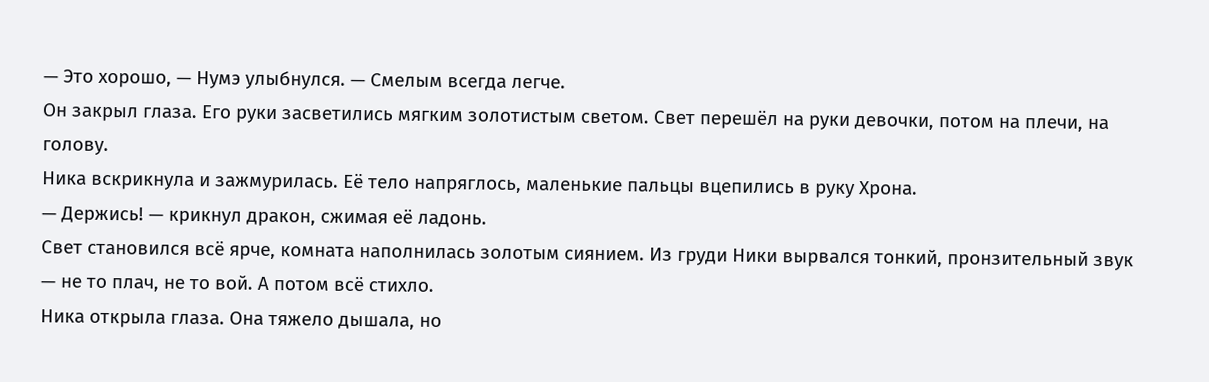— Это хорошо, — Нумэ улыбнулся. — Смелым всегда легче.
Он закрыл глаза. Его руки засветились мягким золотистым светом. Свет перешёл на руки девочки, потом на плечи, на голову.
Ника вскрикнула и зажмурилась. Её тело напряглось, маленькие пальцы вцепились в руку Хрона.
— Держись! — крикнул дракон, сжимая её ладонь.
Свет становился всё ярче, комната наполнилась золотым сиянием. Из груди Ники вырвался тонкий, пронзительный звук — не то плач, не то вой. А потом всё стихло.
Ника открыла глаза. Она тяжело дышала, но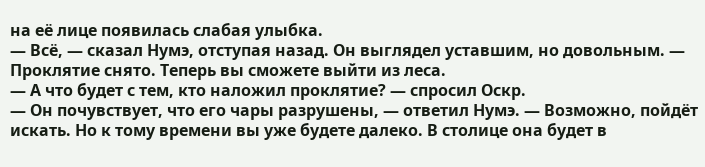на её лице появилась слабая улыбка.
— Всё, — сказал Нумэ, отступая назад. Он выглядел уставшим, но довольным. — Проклятие снято. Теперь вы сможете выйти из леса.
— А что будет с тем, кто наложил проклятие? — спросил Оскр.
— Он почувствует, что его чары разрушены, — ответил Нумэ. — Возможно, пойдёт искать. Но к тому времени вы уже будете далеко. В столице она будет в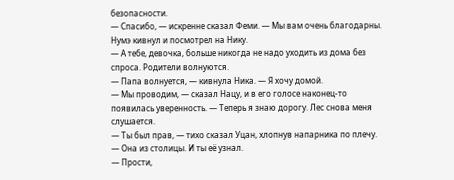безопасности.
— Спасибо, — искренне сказал Феми. — Мы вам очень благодарны.
Нумэ кивнул и посмотрел на Нику.
— А тебе, девочка, больше никогда не надо уходить из дома без спроса. Родители волнуются.
— Папа волнуется, — кивнула Ника. — Я хочу домой.
— Мы проводим, — сказал Нацу, и в его голосе наконец-то появилась уверенность. — Теперь я знаю дорогу. Лес снова меня слушается.
— Ты был прав, — тихо сказал Уцан, хлопнув напарника по плечу. — Она из столицы. И ты её узнал.
— Прости,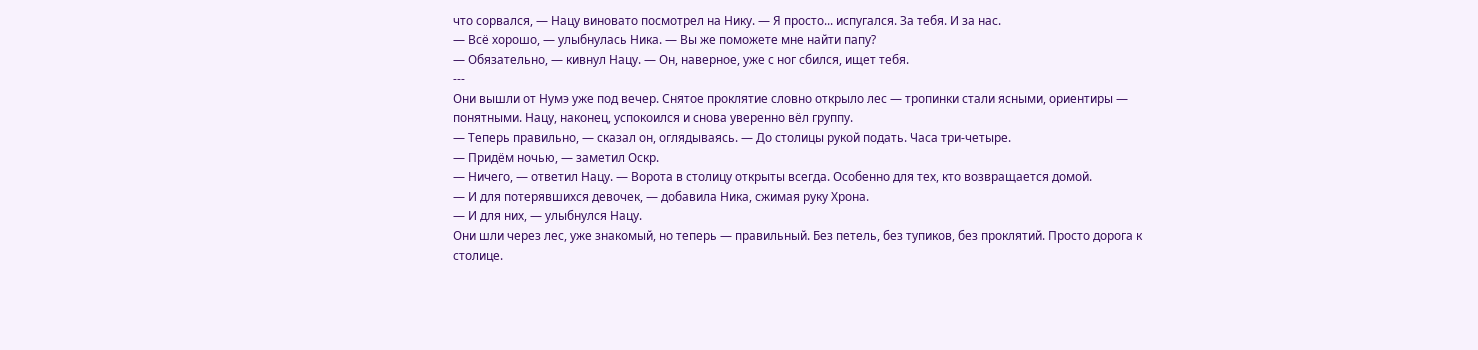что сорвался, — Нацу виновато посмотрел на Нику. — Я просто... испугался. За тебя. И за нас.
— Всё хорошо, — улыбнулась Ника. — Вы же поможете мне найти папу?
— Обязательно, — кивнул Нацу. — Он, наверное, уже с ног сбился, ищет тебя.
---
Они вышли от Нумэ уже под вечер. Снятое проклятие словно открыло лес — тропинки стали ясными, ориентиры — понятными. Нацу, наконец, успокоился и снова уверенно вёл группу.
— Теперь правильно, — сказал он, оглядываясь. — До столицы рукой подать. Часа три-четыре.
— Придём ночью, — заметил Оскр.
— Ничего, — ответил Нацу. — Ворота в столицу открыты всегда. Особенно для тех, кто возвращается домой.
— И для потерявшихся девочек, — добавила Ника, сжимая руку Хрона.
— И для них, — улыбнулся Нацу.
Они шли через лес, уже знакомый, но теперь — правильный. Без петель, без тупиков, без проклятий. Просто дорога к столице.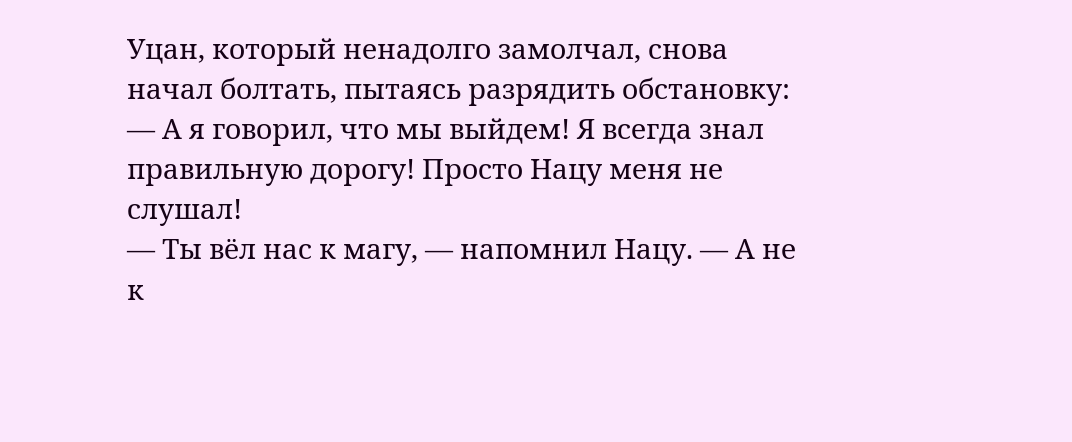Уцан, который ненадолго замолчал, снова начал болтать, пытаясь разрядить обстановку:
— А я говорил, что мы выйдем! Я всегда знал правильную дорогу! Просто Нацу меня не слушал!
— Ты вёл нас к магу, — напомнил Нацу. — А не к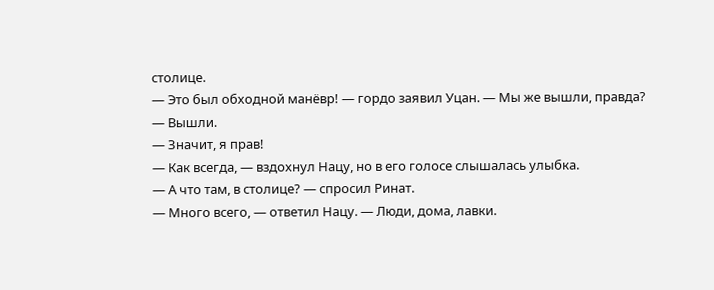столице.
— Это был обходной манёвр! — гордо заявил Уцан. — Мы же вышли, правда?
— Вышли.
— Значит, я прав!
— Как всегда, — вздохнул Нацу, но в его голосе слышалась улыбка.
— А что там, в столице? — спросил Ринат.
— Много всего, — ответил Нацу. — Люди, дома, лавки.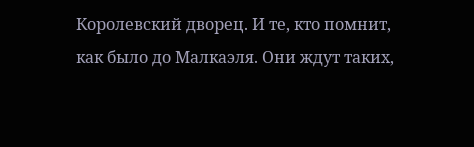Королевский дворец. И те, кто помнит, как было до Малкаэля. Они ждут таких,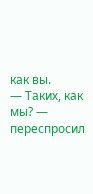как вы.
— Таких, как мы? — переспросил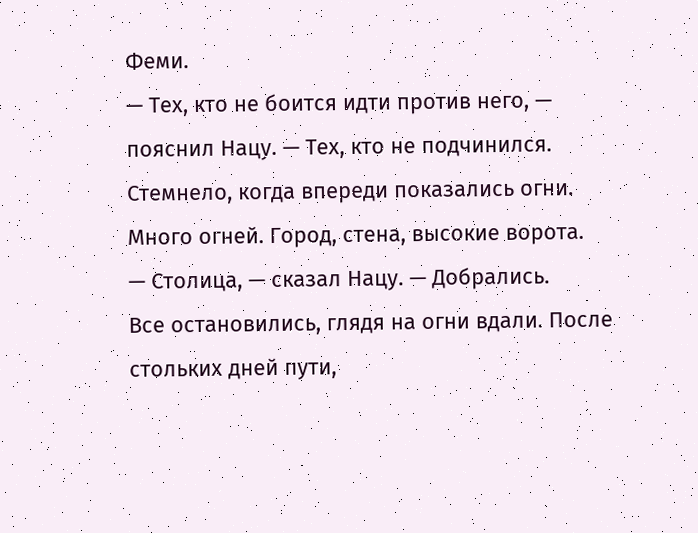Феми.
— Тех, кто не боится идти против него, — пояснил Нацу. — Тех, кто не подчинился.
Стемнело, когда впереди показались огни. Много огней. Город, стена, высокие ворота.
— Столица, — сказал Нацу. — Добрались.
Все остановились, глядя на огни вдали. После стольких дней пути,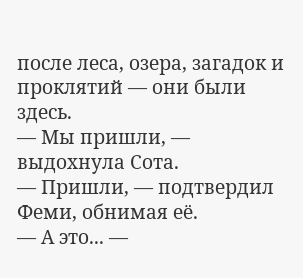после леса, озера, загадок и проклятий — они были здесь.
— Мы пришли, — выдохнула Сота.
— Пришли, — подтвердил Феми, обнимая её.
— А это... —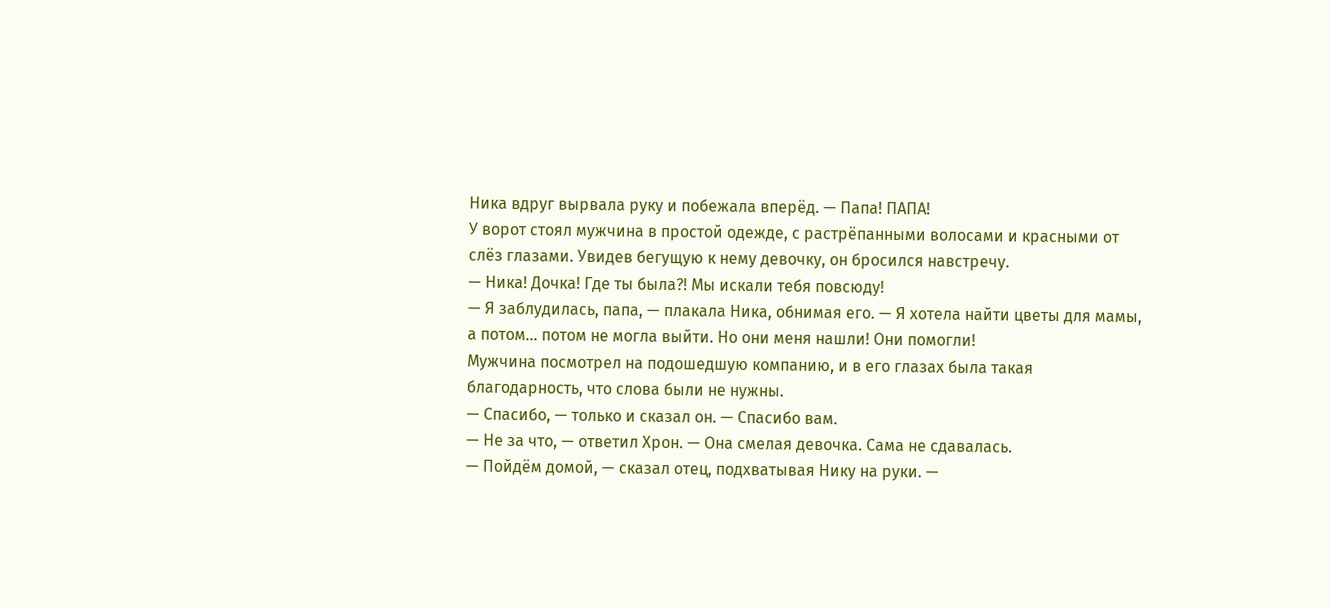Ника вдруг вырвала руку и побежала вперёд. — Папа! ПАПА!
У ворот стоял мужчина в простой одежде, с растрёпанными волосами и красными от слёз глазами. Увидев бегущую к нему девочку, он бросился навстречу.
— Ника! Дочка! Где ты была?! Мы искали тебя повсюду!
— Я заблудилась, папа, — плакала Ника, обнимая его. — Я хотела найти цветы для мамы, а потом... потом не могла выйти. Но они меня нашли! Они помогли!
Мужчина посмотрел на подошедшую компанию, и в его глазах была такая благодарность, что слова были не нужны.
— Спасибо, — только и сказал он. — Спасибо вам.
— Не за что, — ответил Хрон. — Она смелая девочка. Сама не сдавалась.
— Пойдём домой, — сказал отец, подхватывая Нику на руки. —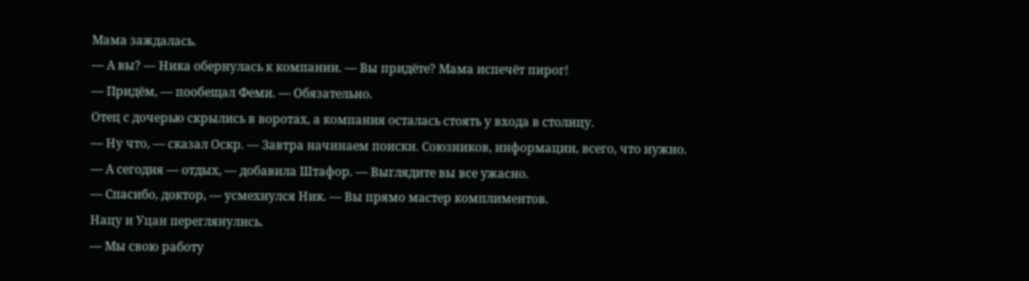Мама заждалась.
— А вы? — Ника обернулась к компании. — Вы придёте? Мама испечёт пирог!
— Придём, — пообещал Феми. — Обязательно.
Отец с дочерью скрылись в воротах, а компания осталась стоять у входа в столицу.
— Ну что, — сказал Оскр. — Завтра начинаем поиски. Союзников, информации, всего, что нужно.
— А сегодня — отдых, — добавила Штафор. — Выглядите вы все ужасно.
— Спасибо, доктор, — усмехнулся Ник. — Вы прямо мастер комплиментов.
Нацу и Уцан переглянулись.
— Мы свою работу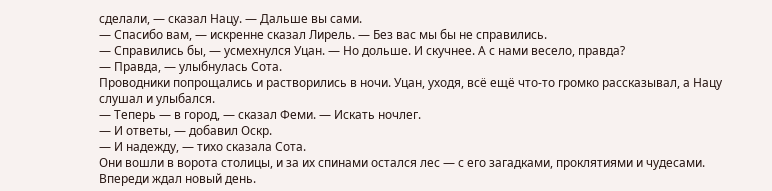сделали, — сказал Нацу. — Дальше вы сами.
— Спасибо вам, — искренне сказал Лирель. — Без вас мы бы не справились.
— Справились бы, — усмехнулся Уцан. — Но дольше. И скучнее. А с нами весело, правда?
— Правда, — улыбнулась Сота.
Проводники попрощались и растворились в ночи. Уцан, уходя, всё ещё что-то громко рассказывал, а Нацу слушал и улыбался.
— Теперь — в город, — сказал Феми. — Искать ночлег.
— И ответы, — добавил Оскр.
— И надежду, — тихо сказала Сота.
Они вошли в ворота столицы, и за их спинами остался лес — с его загадками, проклятиями и чудесами. Впереди ждал новый день.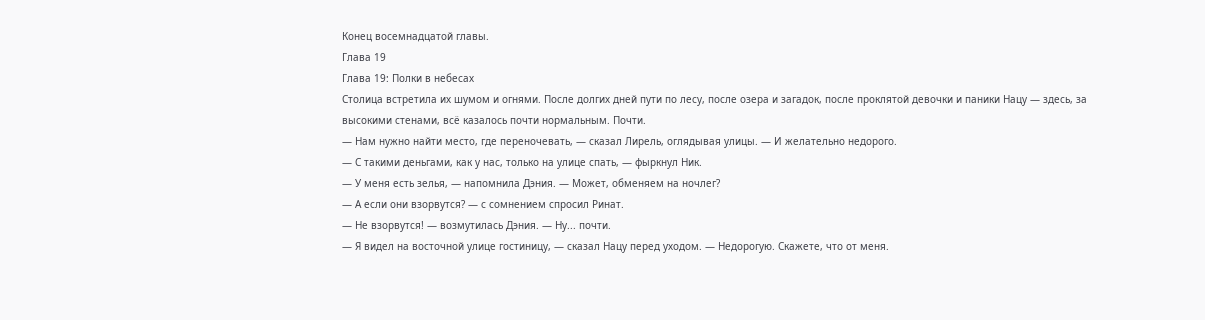Конец восемнадцатой главы.
Глава 19
Глава 19: Полки в небесах
Столица встретила их шумом и огнями. После долгих дней пути по лесу, после озера и загадок, после проклятой девочки и паники Нацу — здесь, за высокими стенами, всё казалось почти нормальным. Почти.
— Нам нужно найти место, где переночевать, — сказал Лирель, оглядывая улицы. — И желательно недорого.
— С такими деньгами, как у нас, только на улице спать, — фыркнул Ник.
— У меня есть зелья, — напомнила Дэния. — Может, обменяем на ночлег?
— А если они взорвутся? — с сомнением спросил Ринат.
— Не взорвутся! — возмутилась Дэния. — Ну... почти.
— Я видел на восточной улице гостиницу, — сказал Нацу перед уходом. — Недорогую. Скажете, что от меня.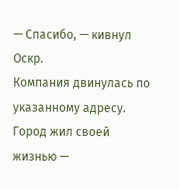— Спасибо, — кивнул Оскр.
Компания двинулась по указанному адресу. Город жил своей жизнью —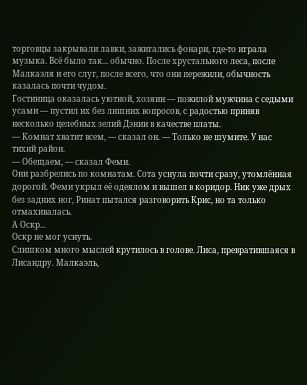торговцы закрывали лавки, зажигались фонари, где-то играла музыка. Всё было так... обычно. После хрустального леса, после Малкаэля и его слуг, после всего, что они пережили, обычность казалась почти чудом.
Гостиница оказалась уютной, хозяин — пожилой мужчина с седыми усами — пустил их без лишних вопросов, с радостью приняв несколько целебных зелий Дэнии в качестве платы.
— Комнат хватит всем, — сказал он. — Только не шумите. У нас тихий район.
— Обещаем, — сказал Феми.
Они разбрелись по комнатам. Сота уснула почти сразу, утомлённая дорогой. Феми укрыл её одеялом и вышел в коридор. Ник уже дрых без задних ног, Ринат пытался разговорить Крис, но та только отмахивалась.
А Оскр...
Оскр не мог уснуть.
Слишком много мыслей крутилось в голове. Лиса, превратившаяся в Лисандру. Малкаэль,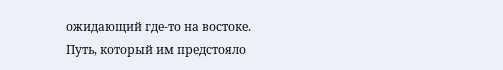ожидающий где-то на востоке. Путь, который им предстояло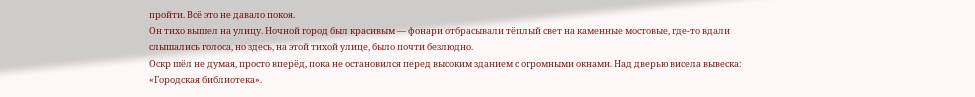пройти. Всё это не давало покоя.
Он тихо вышел на улицу. Ночной город был красивым — фонари отбрасывали тёплый свет на каменные мостовые, где-то вдали слышались голоса, но здесь, на этой тихой улице, было почти безлюдно.
Оскр шёл не думая, просто вперёд, пока не остановился перед высоким зданием с огромными окнами. Над дверью висела вывеска: «Городская библиотека».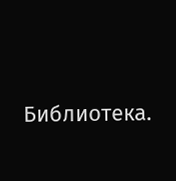Библиотека.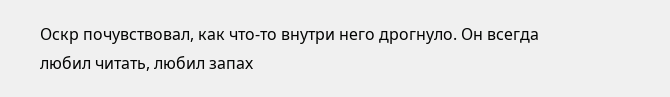Оскр почувствовал, как что-то внутри него дрогнуло. Он всегда любил читать, любил запах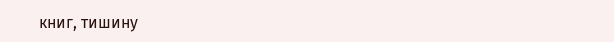книг, тишину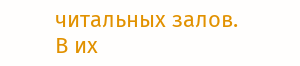читальных залов. В их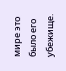мире это было его убежище.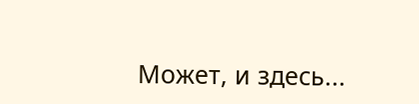Может, и здесь...